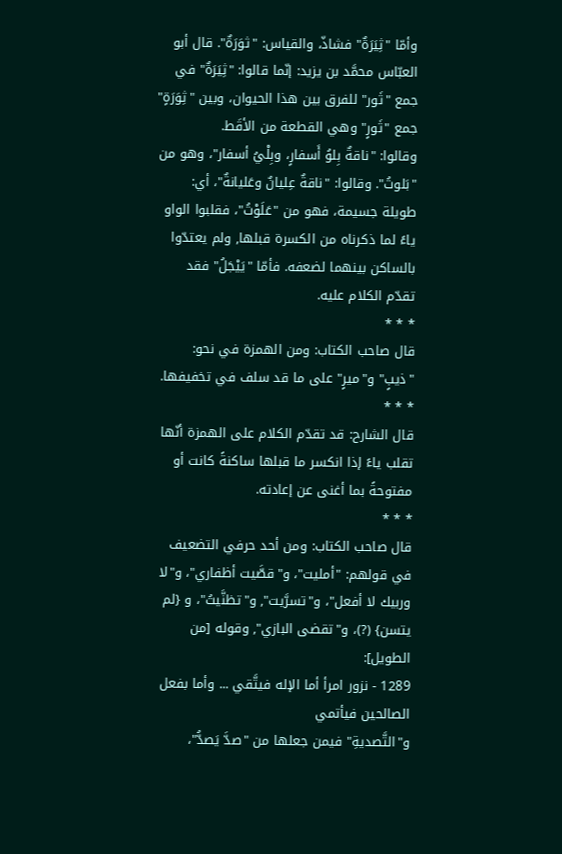وأمّا "ثِيَرَةٌ" فشاذّ، والقياس: "ثوَرَةٌ". قال أبو العبّاس محمَّد بن يزيد: إنّما قالوا: "ثِيَرَةٌ" في جمع "ثَور" للفرق بين هذا الحيوان، وبين "ثِوَرَةٍ" جمع "ثَورٍ" وهي القطعة من الأقَط.
وقالوا: "ناقةٌ بِلوُ أَسفارٍ، وبِلْيُ أسفار"، وهو من "بَلوتُ". وقالوا: "ناقةٌ عِليانٌ وعَليانةٌ"، أي: طويلة جسيمة، فهو من "عَلَوْتُ"، فقلبوا الواو ياءً لما ذكرناه من الكسرة قبلها, ولم يعتدّوا بالساكن بينهما لضعفه. فأمّا "يَيْجَلُ" فقد تقدّم الكلام عليه.
* * *
قال صاحب الكتاب: ومن الهمزة في نحو: "ذيبٍ" و"ميرٍ" على ما قد سلف في تخفيفها.
* * *
قال الشارح: قد تقدّم الكلام على الهمزة أنّها تقلب ياءً إذا انكسر ما قبلها ساكنةً كانت أو مفتوحةً بما أغنى عن إعادته.
* * *
قال صاحب الكتاب: ومن أحد حرفي التضعيف في قولهم: "أمليت"، و"قصَّيت أظفاري"، و"لا وربيك لا أفعل"، و"تسرَّيت", و"تظنَّيتُ"، و {لم يتسن} (?)، و"تقضى البازي", وقوله [من الطويل]:
1289 - نزور امرأ أما الإله فيتَّقي ... وأما بفعل الصالحين فيأتمي
و"التَّصديةِ" فيمن جعلها من "صدَّ يَصدُّ"،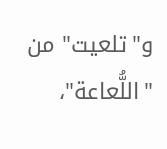و"تلعيت" من "اللُّعاعة"،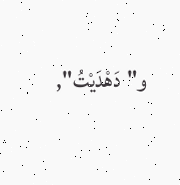و"دَهْدَيْتُ",